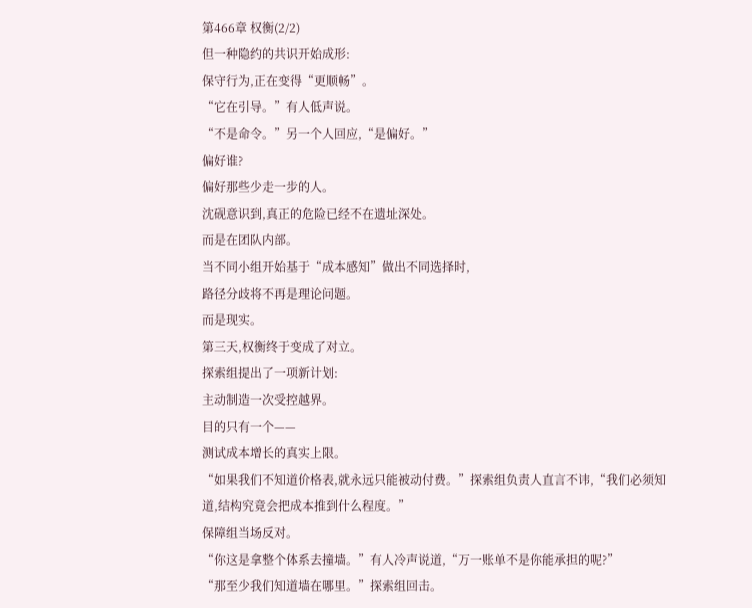第466章 权衡(2/2)
但一种隐约的共识开始成形:
保守行为,正在变得“更顺畅”。
“它在引导。”有人低声说。
“不是命令。”另一个人回应,“是偏好。”
偏好谁?
偏好那些少走一步的人。
沈砚意识到,真正的危险已经不在遗址深处。
而是在团队内部。
当不同小组开始基于“成本感知”做出不同选择时,
路径分歧将不再是理论问题。
而是现实。
第三天,权衡终于变成了对立。
探索组提出了一项新计划:
主动制造一次受控越界。
目的只有一个——
测试成本增长的真实上限。
“如果我们不知道价格表,就永远只能被动付费。”探索组负责人直言不讳,“我们必须知道,结构究竟会把成本推到什么程度。”
保障组当场反对。
“你这是拿整个体系去撞墙。”有人冷声说道,“万一账单不是你能承担的呢?”
“那至少我们知道墙在哪里。”探索组回击。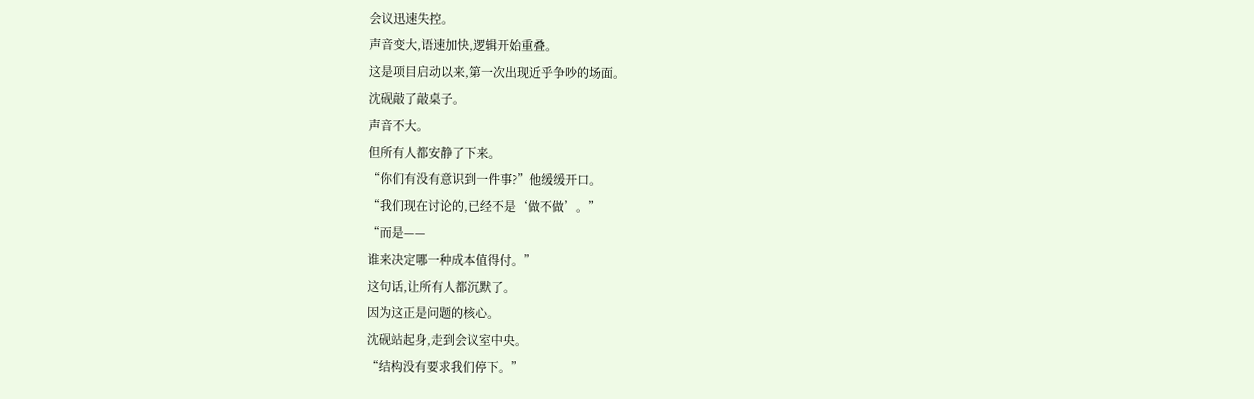会议迅速失控。
声音变大,语速加快,逻辑开始重叠。
这是项目启动以来,第一次出现近乎争吵的场面。
沈砚敲了敲桌子。
声音不大。
但所有人都安静了下来。
“你们有没有意识到一件事?”他缓缓开口。
“我们现在讨论的,已经不是‘做不做’。”
“而是——
谁来决定哪一种成本值得付。”
这句话,让所有人都沉默了。
因为这正是问题的核心。
沈砚站起身,走到会议室中央。
“结构没有要求我们停下。”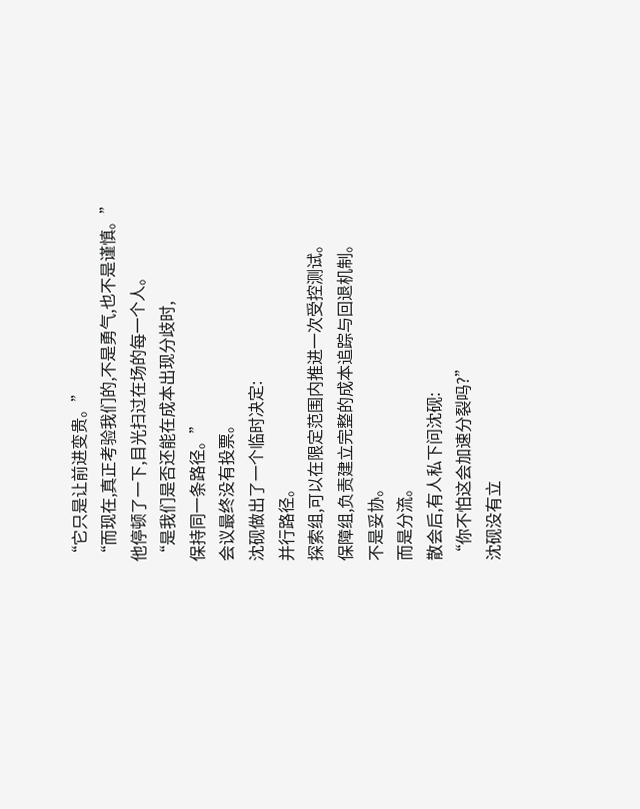“它只是让前进变贵。”
“而现在,真正考验我们的,不是勇气,也不是谨慎。”
他停顿了一下,目光扫过在场的每一个人。
“是我们是否还能在成本出现分歧时,
保持同一条路径。”
会议最终没有投票。
沈砚做出了一个临时决定:
并行路径。
探索组,可以在限定范围内推进一次受控测试。
保障组,负责建立完整的成本追踪与回退机制。
不是妥协。
而是分流。
散会后,有人私下问沈砚:
“你不怕这会加速分裂吗?”
沈砚没有立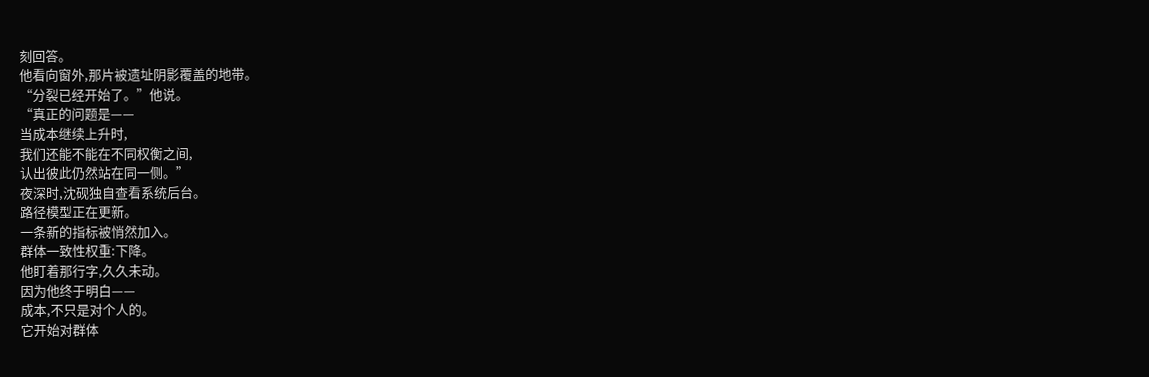刻回答。
他看向窗外,那片被遗址阴影覆盖的地带。
“分裂已经开始了。”他说。
“真正的问题是——
当成本继续上升时,
我们还能不能在不同权衡之间,
认出彼此仍然站在同一侧。”
夜深时,沈砚独自查看系统后台。
路径模型正在更新。
一条新的指标被悄然加入。
群体一致性权重:下降。
他盯着那行字,久久未动。
因为他终于明白——
成本,不只是对个人的。
它开始对群体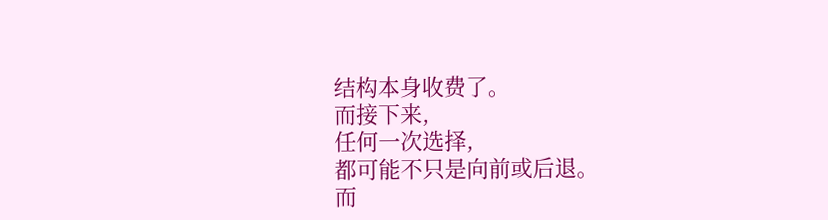结构本身收费了。
而接下来,
任何一次选择,
都可能不只是向前或后退。
而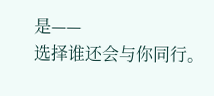是——
选择谁还会与你同行。